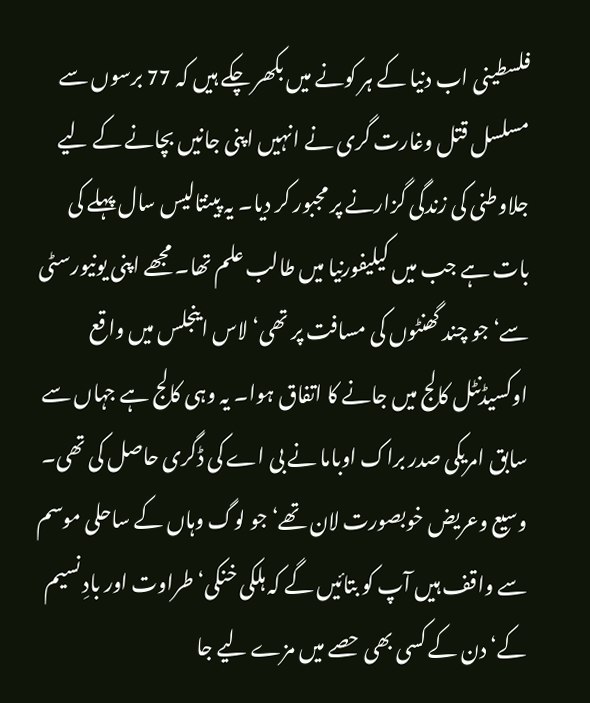فلسطینی اب دنیا کے ہر کونے میں بکھر چکے ہیں کہ 77 برسوں سے مسلسل قتل وغارت گری نے انہیں اپنی جانیں بچانے کے لیے جلاوطنی کی زندگی گزارنے پر مجبور کر دیا۔ یہ پینتالیس سال پہلے کی بات ہے جب میں کیلیفورنیا میں طالب علم تھا۔ مجھے اپنی یونیورسٹی سے‘ جو چند گھنٹوں کی مسافت پر تھی‘ لاس اینجلس میں واقع اوکسیڈنٹل کالج میں جانے کا اتفاق ہوا۔ یہ وہی کالج ہے جہاں سے سابق امریکی صدر براک اوباما نے بی اے کی ڈگری حاصل کی تھی۔ وسیع وعریض خوبصورت لان تھے‘ جو لوگ وہاں کے ساحلی موسم سے واقف ہیں آپ کو بتائیں گے کہ ہلکی خنکی‘ طراوت اور بادِ نسیم کے‘ دن کے کسی بھی حصے میں مزے لیے جا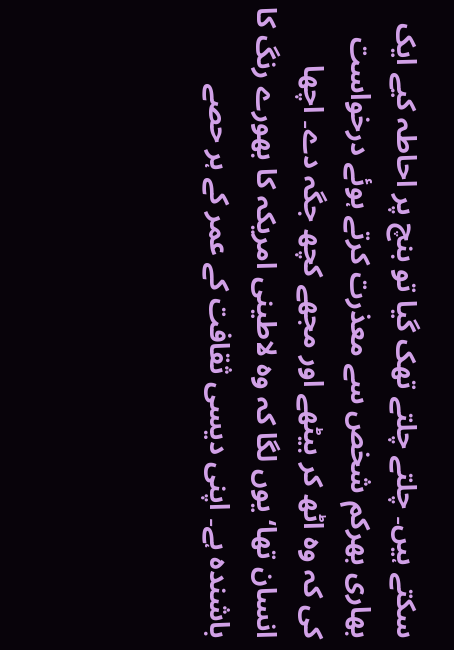سکتے ہیں۔ چلتے چلتے تھک گیا تو بنچ پر احاطہ کیے ایک بھاری بھرکم شخص سے معذرت کرتے ہوئے درخواست کی کہ وہ اٹھ کر بیٹھے اور مجھے کچھ جگہ دے۔ اچھا انسان تھا‘ یوں لگا کہ وہ لاطینی امریکہ کا بھورے رنگ کا باشندہ ہے۔ اپنی دیسی ثقافت کے عمر کے ہر حصے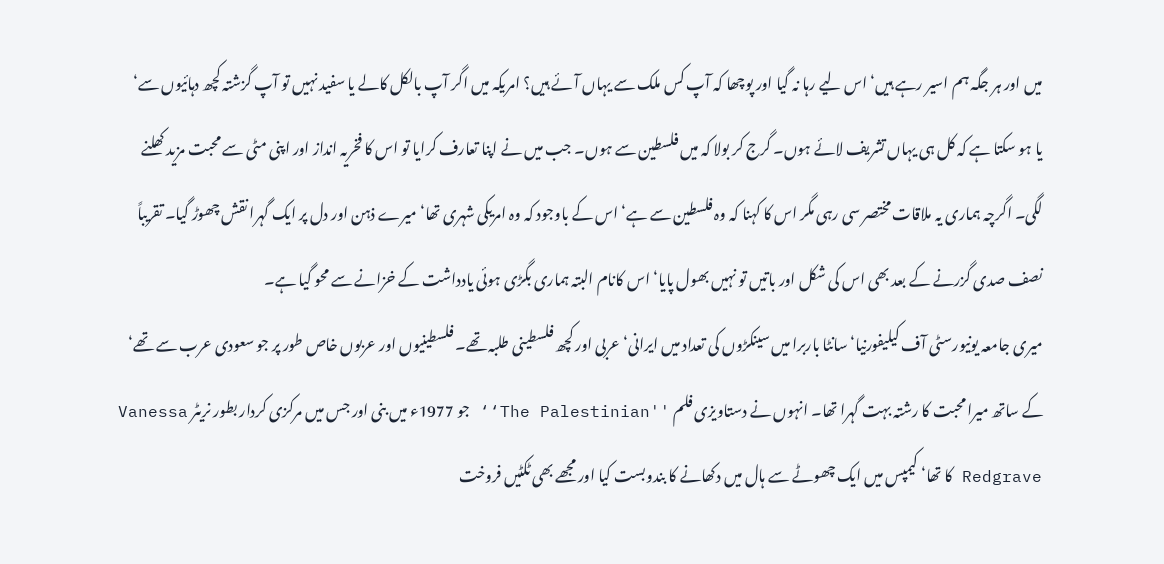میں اور ہر جگہ ہم اسیر رہے ہیں‘ اس لیے رہا نہ گیا اور پوچھا کہ آپ کس ملک سے یہاں آئے ہیں؟ امریکہ میں اگر آپ بالکل کالے یا سفید نہیں تو آپ گزشتہ کچھ دہائیوں سے‘ یا ہو سکتا ہے کہ کل ہی یہاں تشریف لائے ہوں۔ گرج کر بولا کہ میں فلسطین سے ہوں۔ جب میں نے اپنا تعارف کرایا تو اس کا فخریہ انداز اور اپنی مٹی سے محبت مزید کھلنے لگی۔ اگرچہ ہماری یہ ملاقات مختصر سی رہی مگر اس کا کہنا کہ وہ فلسطین سے ہے‘ اس کے باوجود کہ وہ امریکی شہری تھا‘ میرے ذہن اور دل پر ایک گہرا نقش چھوڑ گیا۔ تقریباً نصف صدی گزرنے کے بعد بھی اس کی شکل اور باتیں تو نہیں بھول پایا‘ اس کانام البتہ ہماری بگڑی ہوئی یادداشت کے خزانے سے محو گیا ہے۔
میری جامعہ یونیورسٹی آف کیلیفورنیا‘ سانٹا باربرا میں سینکڑوں کی تعداد میں ایرانی‘ عربی اور کچھ فلسطینی طلبہ تھے۔ فلسطینیوں اور عربوں خاص طور پر جو سعودی عرب سے تھے‘ کے ساتھ میرا محبت کا رشتہ بہت گہرا تھا۔ انہوں نے دستاویزی فلم ''The Palestinian‘‘ جو 1977ء میں بنی اور جس میں مرکزی کردار بطور نریٹر Vanessa Redgrave کا تھا‘ کیمپس میں ایک چھوٹے سے ہال میں دکھانے کا بندوبست کیا اور مجھے بھی ٹکٹیں فروخت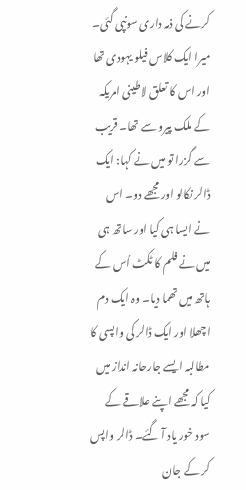کرنے کی ذمہ داری سونپی گئی۔ میرا ایک کلاس فیلو یہودی تھا اور اس کا تعلق لاطینی امریکہ کے ملک پیرو سے تھا۔ قریب سے گزرا تو میں نے کہا: ایک ڈالر نکالو اور مجھے دو۔ اس نے ایسا ہی کیا اور ساتھ ہی میں نے فلم کا ٹکٹ اُس کے ہاتھ میں تھما دیا۔ وہ ایک دم اچھلا اور ایک ڈالر کی واپسی کا مطالبہ ایسے جارحانہ انداز میں کیا کہ مجھے اپنے علاقے کے سود خور یاد آ گئے۔ ڈالر واپس کر کے جان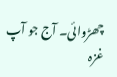چھڑوائی۔ آج جو آپ غزہ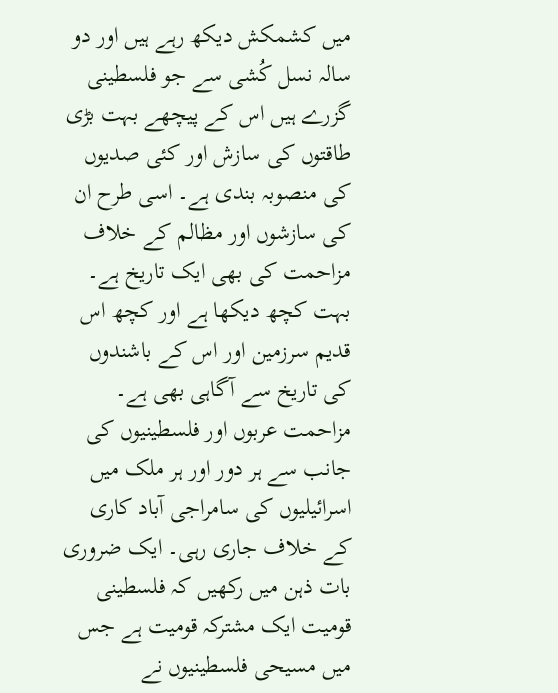میں کشمکش دیکھ رہے ہیں اور دو سالہ نسل کُشی سے جو فلسطینی گزرے ہیں اس کے پیچھے بہت بڑی طاقتوں کی سازش اور کئی صدیوں کی منصوبہ بندی ہے۔ اسی طرح ان کی سازشوں اور مظالم کے خلاف مزاحمت کی بھی ایک تاریخ ہے۔ بہت کچھ دیکھا ہے اور کچھ اس قدیم سرزمین اور اس کے باشندوں کی تاریخ سے آگاہی بھی ہے۔ مزاحمت عربوں اور فلسطینیوں کی جانب سے ہر دور اور ہر ملک میں اسرائیلیوں کی سامراجی آباد کاری کے خلاف جاری رہی۔ ایک ضروری بات ذہن میں رکھیں کہ فلسطینی قومیت ایک مشترکہ قومیت ہے جس میں مسیحی فلسطینیوں نے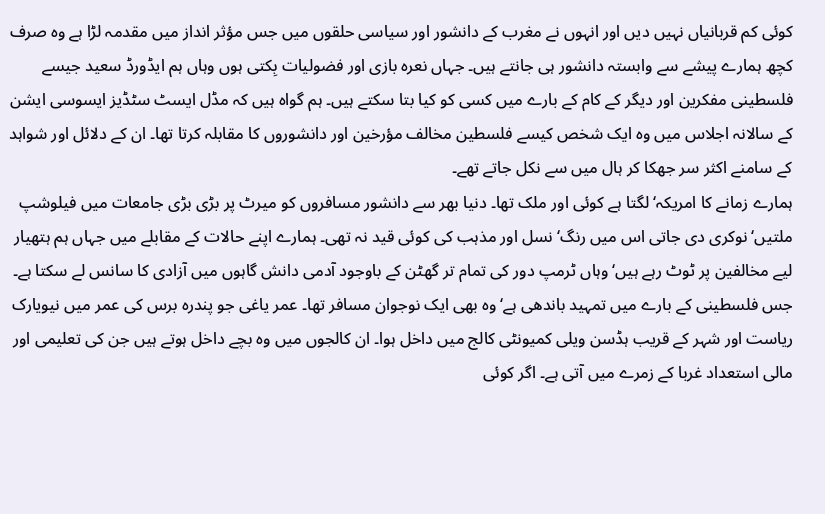کوئی کم قربانیاں نہیں دیں اور انہوں نے مغرب کے دانشور اور سیاسی حلقوں میں جس مؤثر انداز میں مقدمہ لڑا ہے وہ صرف کچھ ہمارے پیشے سے وابستہ دانشور ہی جانتے ہیں۔ جہاں نعرہ بازی اور فضولیات بِکتی ہوں وہاں ہم ایڈورڈ سعید جیسے فلسطینی مفکرین اور دیگر کے کام کے بارے میں کسی کو کیا بتا سکتے ہیں۔ ہم گواہ ہیں کہ مڈل ایسٹ سٹڈیز ایسوسی ایشن کے سالانہ اجلاس میں وہ ایک شخص کیسے فلسطین مخالف مؤرخین اور دانشوروں کا مقابلہ کرتا تھا۔ ان کے دلائل اور شواہد کے سامنے اکثر سر جھکا کر ہال میں سے نکل جاتے تھے۔
ہمارے زمانے کا امریکہ‘ لگتا ہے کوئی اور ملک تھا۔ دنیا بھر سے دانشور مسافروں کو میرٹ پر بڑی بڑی جامعات میں فیلوشپ ملتیں‘ نوکری دی جاتی اس میں رنگ‘ نسل اور مذہب کی کوئی قید نہ تھی۔ ہمارے اپنے حالات کے مقابلے میں جہاں ہم ہتھیار لیے مخالفین پر ٹوٹ رہے ہیں‘ وہاں ٹرمپ دور کی تمام تر گھٹن کے باوجود آدمی دانش گاہوں میں آزادی کا سانس لے سکتا ہے۔ جس فلسطینی کے بارے میں تمہید باندھی ہے‘ وہ بھی ایک نوجوان مسافر تھا۔ عمر یاغی جو پندرہ برس کی عمر میں نیویارک ریاست اور شہر کے قریب ہڈسن ویلی کمیونٹی کالج میں داخل ہوا۔ ان کالجوں میں وہ بچے داخل ہوتے ہیں جن کی تعلیمی اور مالی استعداد غربا کے زمرے میں آتی ہے۔ اگر کوئی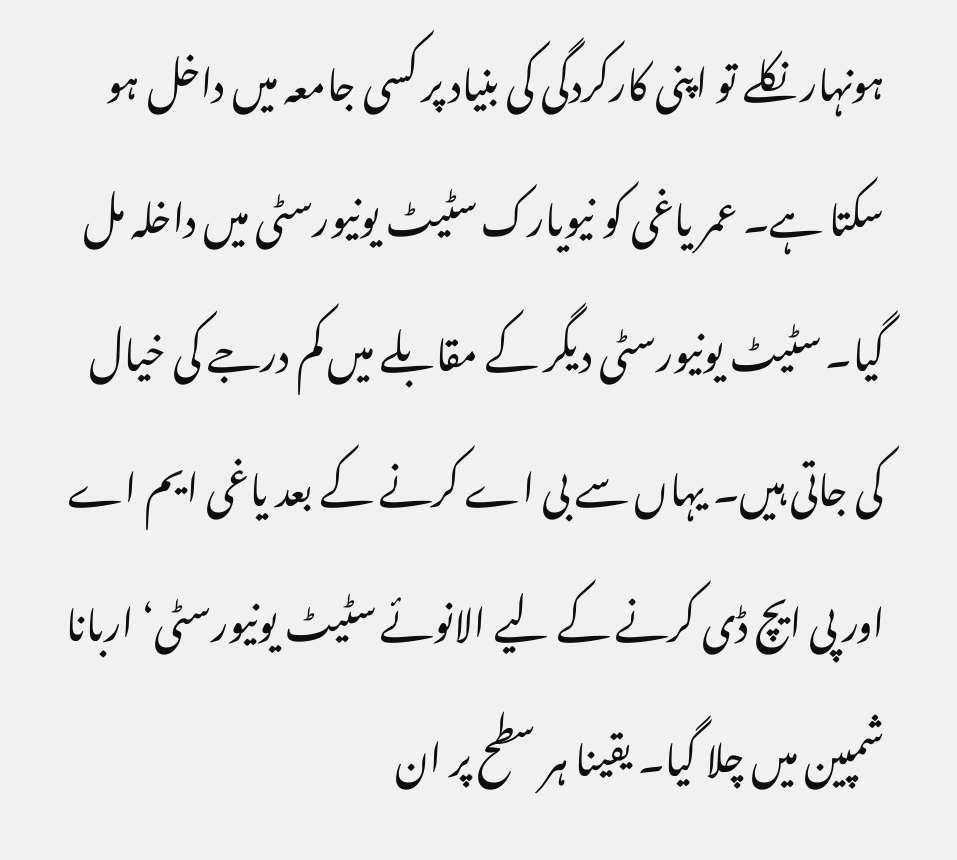ہونہار نکلے تو اپنی کارکردگی کی بنیاد پر کسی جامعہ میں داخل ہو سکتا ہے۔ عمر یاغی کو نیویارک سٹیٹ یونیورسٹی میں داخلہ مل گیا۔ سٹیٹ یونیورسٹی دیگر کے مقابلے میں کم درجے کی خیال کی جاتی ہیں۔ یہاں سے بی اے کرنے کے بعد یاغی ایم اے اور پی ایچ ڈی کرنے کے لیے الانوئے سٹیٹ یونیورسٹی‘ اربانا شمپین میں چلا گیا۔ یقینا ہر سطح پر ان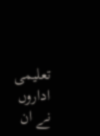تعلیمی اداروں نے ان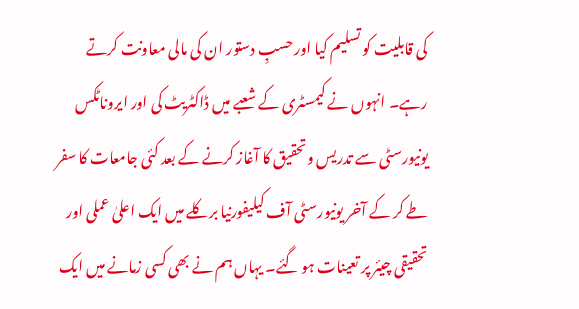کی قابلیت کو تسلیم کیا اور حسبِ دستور ان کی مالی معاونت کرتے رہے۔ انہوں نے کیمسٹری کے شعبے میں ڈاکٹریٹ کی اور ایروناٹکس یونیورسٹی سے تدریس وتحقیق کا آغاز کرنے کے بعد کئی جامعات کا سفر طے کر کے آخر یونیورسٹی آف کیلیفورنیا برکلے میں ایک اعلیٰ عملی اور تحقیقی چیئر پر تعینات ہو گئے۔ یہاں ہم نے بھی کسی زمانے میں ایک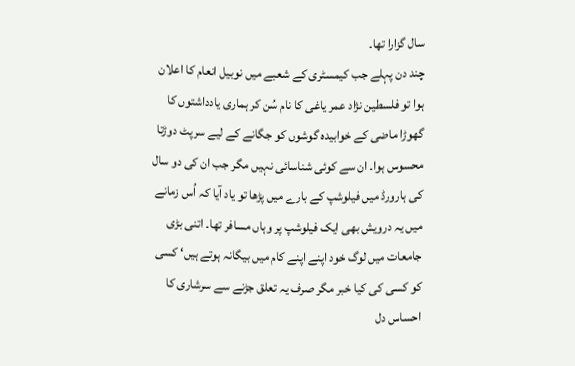سال گزارا تھا۔
چند دن پہلے جب کیمسٹری کے شعبے میں نوبیل انعام کا اعلان ہوا تو فلسطین نژاد عمر یاغی کا نام سُن کر ہماری یادداشتوں کا گھوڑا ماضی کے خوابیدہ گوشوں کو جگانے کے لیے سرپٹ دوڑتا محسوس ہوا۔ ان سے کوئی شناسائی نہیں مگر جب ان کی دو سال کی ہارورڈ میں فیلوشپ کے بارے میں پڑھا تو یاد آیا کہ اُس زمانے میں یہ درویش بھی ایک فیلوشپ پر وہاں مسافر تھا۔ اتنی بڑی جامعات میں لوگ خود اپنے اپنے کام میں بیگانہ ہوتے ہیں‘ کسی کو کسی کی کیا خبر مگر صرف یہ تعلق جڑنے سے سرشاری کا احساس دل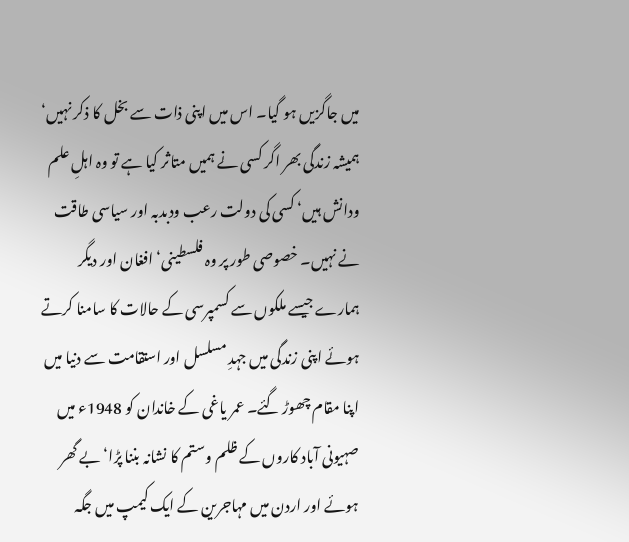میں جاگزیں ہو گیا۔ اس میں اپنی ذات سے بخل کا ذکر نہیں‘ ہمیشہ زندگی بھر اگر کسی نے ہمیں متاثر کیا ہے تو وہ اہلِ علم ودانش ہیں‘ کسی کی دولت رعب ودبدبہ اور سیاسی طاقت نے نہیں۔ خصوصی طور پر وہ فلسطینی‘ افغان اور دیگر ہمارے جیسے ملکوں سے کسمپرسی کے حالات کا سامنا کرتے ہوئے اپنی زندگی میں جہدِ مسلسل اور استقامت سے دنیا میں اپنا مقام چھوڑ گئے۔ عمر یاغی کے خاندان کو 1948ء میں صہیونی آباد کاروں کے ظلم وستم کا نشانہ بننا پڑا‘ بے گھر ہوئے اور اردن میں مہاجرین کے ایک کیمپ میں جگہ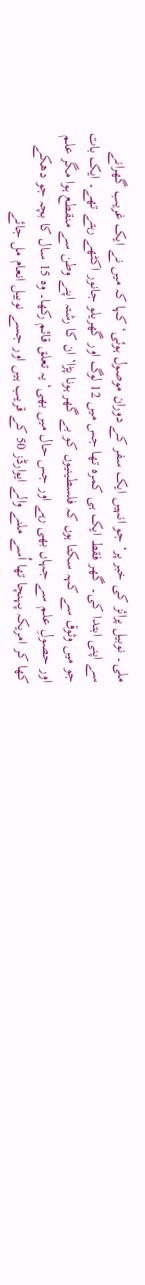ملی۔ نوبیل پرائز کی خبر پر‘ جو انہیں ایک سفر کے دوران موصول ہوئی‘ کہا کہ میں نے ایک غریب گھرانے سے اپنی ابتدا کی۔ گھر فقط ایک ہی کمرہ تھا جس میں 12 لوگ اور گھریلو جانور اکٹھے رہتے تھے۔ ایک بات جو میں وثوق سے کہہ سکتا ہوں کہ فلسطینیوں کو بے گھر ہونا پڑا‘ ان کا رشتہ اپنے وطن سے منقطع ہوا مگر علم اور حصولِ علم سے جہاں بھی رہے اور جس حال میں بھی‘ یہ تعلق قائم رکھا۔ وہ 15 سال کا بچہ جو دھکے کھا کر امریکہ پہنچا تھا اُسے ملنے والے ایوارڈز 50 کے قریب ہیں اور جسے نوبیل انعام مل جائے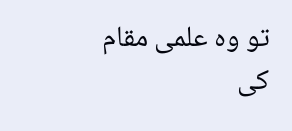تو وہ علمی مقام کی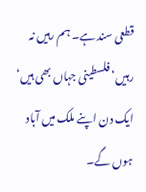قطعی سند ہے۔ ہم رہیں نہ رہیں‘ فلسطینی جہاں بھی ہیں‘ ایک دن اپنے ملک میں آباد ہوں گے۔